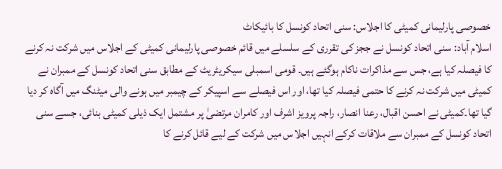خصوصی پارلیمانی کمیٹی کا اجلاس: سنی اتحاد کونسل کا بائیکاٹ
اسلام آباد: سنی اتحاد کونسل نے ججز کی تقرری کے سلسلے میں قائم خصوصی پارلیمانی کمیٹی کے اجلاس میں شرکت نہ کرنے کا فیصلہ کیا ہے، جس سے مذاکرات ناکام ہوگئے ہیں۔ قومی اسمبلی سیکریٹریٹ کے مطابق سنی اتحاد کونسل کے ممبران نے کمیٹی میں شرکت نہ کرنے کا حتمی فیصلہ کیا تھا، اور اس فیصلے سے اسپیکر کے چیمبر میں ہونے والی میٹنگ میں آگاہ کر دیا گیا تھا۔کمیٹی نے احسن اقبال، رعنا انصار، راجہ پرویز اشرف اور کامران مرتضیٰ پر مشتمل ایک ذیلی کمیٹی بنائی، جسے سنی اتحاد کونسل کے ممبران سے ملاقات کرکے انہیں اجلاس میں شرکت کے لیے قائل کرنے کا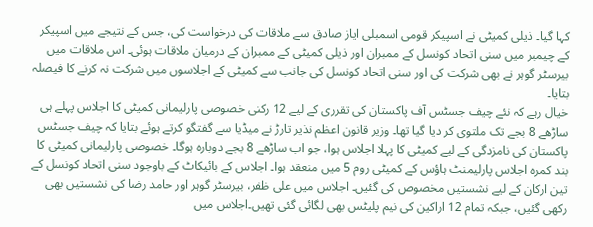کہا گیا۔ ذیلی کمیٹی نے اسپیکر قومی اسمبلی ایاز صادق سے ملاقات کی درخواست کی، جس کے نتیجے میں اسپیکر کے چیمبر میں سنی اتحاد کونسل کے ممبران اور ذیلی کمیٹی کے ممبران کے درمیان ملاقات ہوئی۔ اس ملاقات میں بیرسٹر گوہر نے بھی شرکت کی اور سنی اتحاد کونسل کی جانب سے کمیٹی کے اجلاسوں میں شرکت نہ کرنے کا فیصلہ بتایا۔
خیال رہے کہ نئے چیف جسٹس آف پاکستان کی تقرری کے لیے 12 رکنی خصوصی پارلیمانی کمیٹی کا اجلاس پہلے ہی ساڑھے 8 بجے تک ملتوی کر دیا گیا تھا۔ وزیر قانون اعظم نذیر تارڑ نے میڈیا سے گفتگو کرتے ہوئے بتایا کہ چیف جسٹس پاکستان کی نامزدگی کے لیے کمیٹی کا پہلا اجلاس ہوا، جو اب ساڑھے 8 بجے دوبارہ ہوگا۔ خصوصی پارلیمانی کمیٹی کا بند کمرہ اجلاس پارلیمنٹ ہاؤس کے کمیٹی روم 5 میں منعقد ہوا۔ اجلاس کے بائیکاٹ کے باوجود سنی اتحاد کونسل کے تین ارکان کے لیے نشستیں مخصوص کی گئیں۔ اجلاس میں علی ظفر، بیرسٹر گوہر اور حامد رضا کی نشستیں بھی رکھی گئیں، جبکہ تمام 12 اراکین کی نیم پلیٹس بھی لگائی گئی تھیں۔اجلاس میں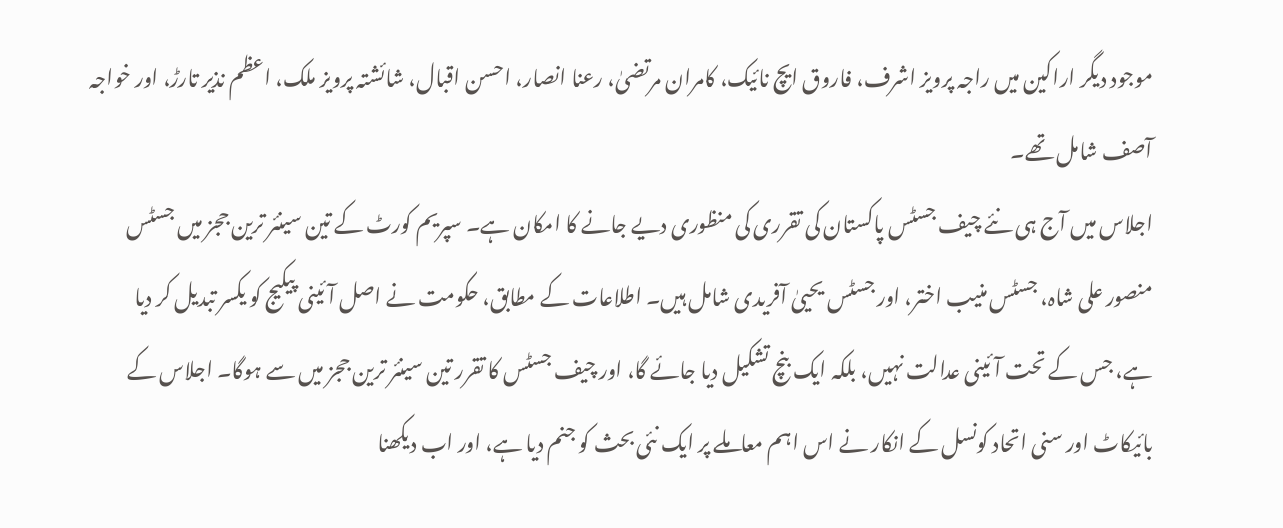موجود دیگر اراکین میں راجہ پرویز اشرف، فاروق ایچ نائیک، کامران مرتضیٰ، رعنا انصار، احسن اقبال، شائشتہ پرویز ملک، اعظم نذیر تارڑ، اور خواجہ آصف شامل تھے۔
اجلاس میں آج ہی نئے چیف جسٹس پاکستان کی تقرری کی منظوری دیے جانے کا امکان ہے۔ سپریم کورٹ کے تین سینئر ترین ججز میں جسٹس منصور علی شاہ، جسٹس منیب اختر، اور جسٹس یحییٰ آفریدی شامل ہیں۔ اطلاعات کے مطابق، حکومت نے اصل آئینی پیکیج کو یکسر تبدیل کر دیا ہے، جس کے تحت آئینی عدالت نہیں، بلکہ ایک بنچ تشکیل دیا جائے گا، اور چیف جسٹس کا تقرر تین سینئر ترین ججز میں سے ہوگا۔ اجلاس کے بائیکاٹ اور سنی اتحاد کونسل کے انکار نے اس اہم معاملے پر ایک نئی بحث کو جنم دیا ہے، اور اب دیکھنا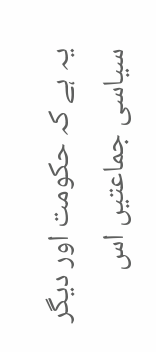یہ ہے کہ حکومت اور دیگر سیاسی جماعتیں اس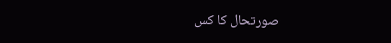صورتحال کا کس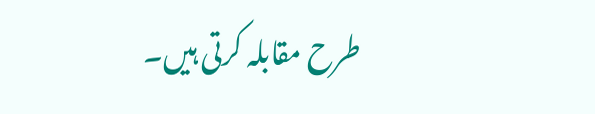طرح مقابلہ کرتی ہیں۔